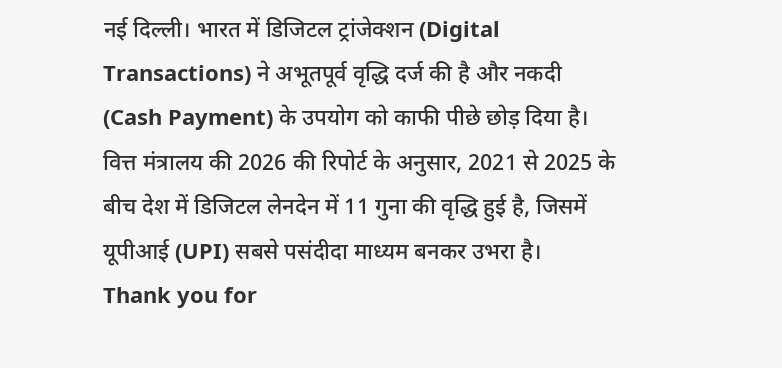नई दिल्ली। भारत में डिजिटल ट्रांजेक्शन (Digital Transactions) ने अभूतपूर्व वृद्धि दर्ज की है और नकदी (Cash Payment) के उपयोग को काफी पीछे छोड़ दिया है। वित्त मंत्रालय की 2026 की रिपोर्ट के अनुसार, 2021 से 2025 के बीच देश में डिजिटल लेनदेन में 11 गुना की वृद्धि हुई है, जिसमें यूपीआई (UPI) सबसे पसंदीदा माध्यम बनकर उभरा है।
Thank you for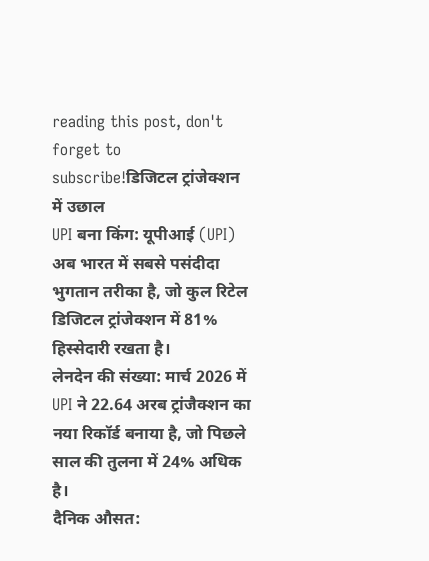reading this post, don't forget to subscribe!डिजिटल ट्रांजेक्शन में उछाल
UPI बना किंग: यूपीआई (UPI) अब भारत में सबसे पसंदीदा भुगतान तरीका है, जो कुल रिटेल डिजिटल ट्रांजेक्शन में 81% हिस्सेदारी रखता है।
लेनदेन की संख्या: मार्च 2026 में UPI ने 22.64 अरब ट्रांजैक्शन का नया रिकॉर्ड बनाया है, जो पिछले साल की तुलना में 24% अधिक है।
दैनिक औसत: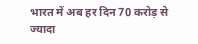भारत में अब हर दिन 70 करोड़ से ज्यादा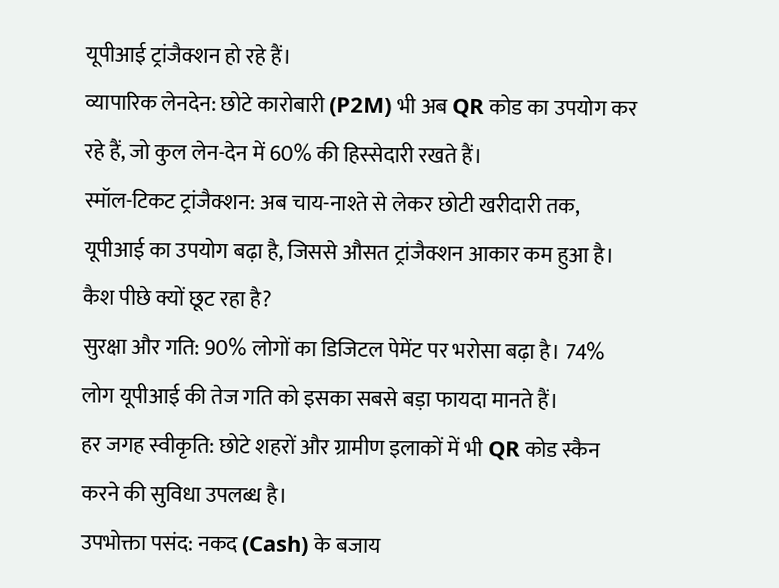यूपीआई ट्रांजैक्शन हो रहे हैं।
व्यापारिक लेनदेन: छोटे कारोबारी (P2M) भी अब QR कोड का उपयोग कर रहे हैं, जो कुल लेन-देन में 60% की हिस्सेदारी रखते हैं।
स्मॉल-टिकट ट्रांजैक्शन: अब चाय-नाश्ते से लेकर छोटी खरीदारी तक, यूपीआई का उपयोग बढ़ा है, जिससे औसत ट्रांजैक्शन आकार कम हुआ है।
कैश पीछे क्यों छूट रहा है?
सुरक्षा और गति: 90% लोगों का डिजिटल पेमेंट पर भरोसा बढ़ा है। 74% लोग यूपीआई की तेज गति को इसका सबसे बड़ा फायदा मानते हैं।
हर जगह स्वीकृति: छोटे शहरों और ग्रामीण इलाकों में भी QR कोड स्कैन करने की सुविधा उपलब्ध है।
उपभोक्ता पसंद: नकद (Cash) के बजाय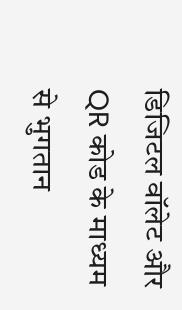डिजिटल वॉलेट और QR कोड के माध्यम से भुगतान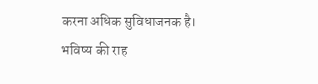करना अधिक सुविधाजनक है।
भविष्य की राह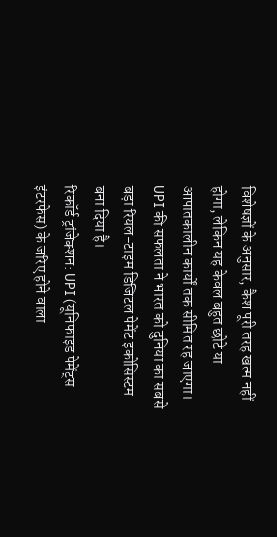विशेषज्ञों के अनुसार, कैश पूरी तरह खत्म नहीं होगा, लेकिन यह केवल बहुत छोटे या आपातकालीन कार्यों तक सीमित रह जाएगा। UPI की सफलता ने भारत को दुनिया का सबसे बड़ा रियल-टाइम डिजिटल पेमेंट इकोसिस्टम बना दिया है।
रिकॉर्ड ट्रांजेक्शन: UPI (यूनिफाइड पेमेंट्स इंटरफेस) के जरिए होने वाला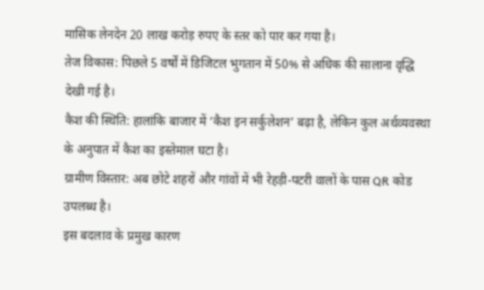मासिक लेनदेन 20 लाख करोड़ रुपए के स्तर को पार कर गया है।
तेज विकास: पिछले 5 वर्षों में डिजिटल भुगतान में 50% से अधिक की सालाना वृद्धि देखी गई है।
कैश की स्थिति: हालांकि बाजार में ‘कैश इन सर्कुलेशन’ बढ़ा है, लेकिन कुल अर्थव्यवस्था के अनुपात में कैश का इस्तेमाल घटा है।
ग्रामीण विस्तार: अब छोटे शहरों और गांवों में भी रेहड़ी-पटरी वालों के पास QR कोड उपलब्ध है।
इस बदलाव के प्रमुख कारण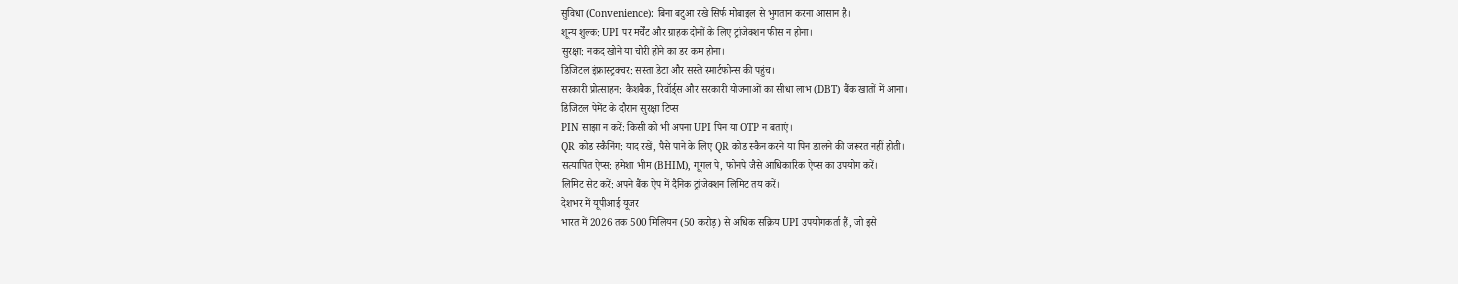सुविधा (Convenience): बिना बटुआ रखे सिर्फ मोबाइल से भुगतान करना आसान है।
शून्य शुल्क: UPI पर मर्चेंट और ग्राहक दोनों के लिए ट्रांजेक्शन फीस न होना।
सुरक्षा: नकद खोने या चोरी होने का डर कम होना।
डिजिटल इंफ्रास्ट्रक्चर: सस्ता डेटा और सस्ते स्मार्टफोन्स की पहुंच।
सरकारी प्रोत्साहन: कैशबैक, रिवॉर्ड्स और सरकारी योजनाओं का सीधा लाभ (DBT) बैंक खातों में आना।
डिजिटल पेमेंट के दौरान सुरक्षा टिप्स
PIN साझा न करें: किसी को भी अपना UPI पिन या OTP न बताएं।
QR कोड स्कैनिंग: याद रखें, पैसे पाने के लिए QR कोड स्कैन करने या पिन डालने की जरूरत नहीं होती।
सत्यापित ऐप्स: हमेशा भीम (BHIM), गूगल पे, फोनपे जैसे आधिकारिक ऐप्स का उपयोग करें।
लिमिट सेट करें: अपने बैंक ऐप में दैनिक ट्रांजेक्शन लिमिट तय करें।
देशभर में यूपीआई यूजर
भारत में 2026 तक 500 मिलियन (50 करोड़) से अधिक सक्रिय UPI उपयोगकर्ता हैं, जो इसे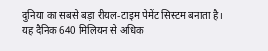दुनिया का सबसे बड़ा रीयल-टाइम पेमेंट सिस्टम बनाता है। यह दैनिक 640 मिलियन से अधिक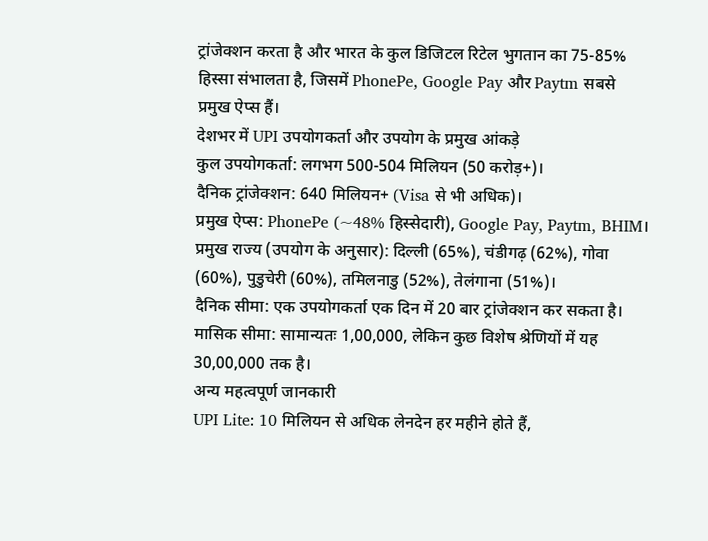ट्रांजेक्शन करता है और भारत के कुल डिजिटल रिटेल भुगतान का 75-85% हिस्सा संभालता है, जिसमें PhonePe, Google Pay और Paytm सबसे प्रमुख ऐप्स हैं।
देशभर में UPI उपयोगकर्ता और उपयोग के प्रमुख आंकड़े
कुल उपयोगकर्ता: लगभग 500-504 मिलियन (50 करोड़+)।
दैनिक ट्रांजेक्शन: 640 मिलियन+ (Visa से भी अधिक)।
प्रमुख ऐप्स: PhonePe (~48% हिस्सेदारी), Google Pay, Paytm, BHIM।
प्रमुख राज्य (उपयोग के अनुसार): दिल्ली (65%), चंडीगढ़ (62%), गोवा (60%), पुडुचेरी (60%), तमिलनाडु (52%), तेलंगाना (51%)।
दैनिक सीमा: एक उपयोगकर्ता एक दिन में 20 बार ट्रांजेक्शन कर सकता है।
मासिक सीमा: सामान्यतः 1,00,000, लेकिन कुछ विशेष श्रेणियों में यह 30,00,000 तक है।
अन्य महत्वपूर्ण जानकारी
UPI Lite: 10 मिलियन से अधिक लेनदेन हर महीने होते हैं,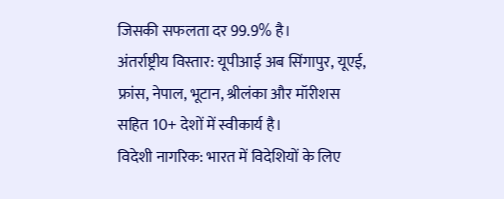जिसकी सफलता दर 99.9% है।
अंतर्राष्ट्रीय विस्तार: यूपीआई अब सिंगापुर, यूएई, फ्रांस, नेपाल, भूटान, श्रीलंका और मॉरीशस सहित 10+ देशों में स्वीकार्य है।
विदेशी नागरिक: भारत में विदेशियों के लिए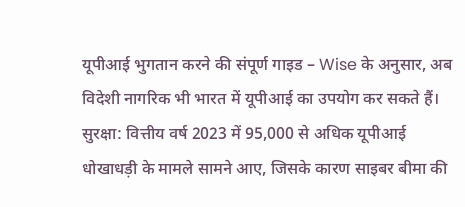यूपीआई भुगतान करने की संपूर्ण गाइड – Wise के अनुसार, अब विदेशी नागरिक भी भारत में यूपीआई का उपयोग कर सकते हैं।
सुरक्षा: वित्तीय वर्ष 2023 में 95,000 से अधिक यूपीआई धोखाधड़ी के मामले सामने आए, जिसके कारण साइबर बीमा की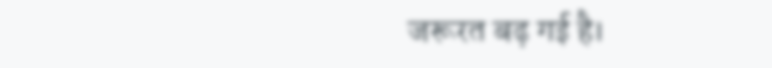जरूरत बढ़ गई है।